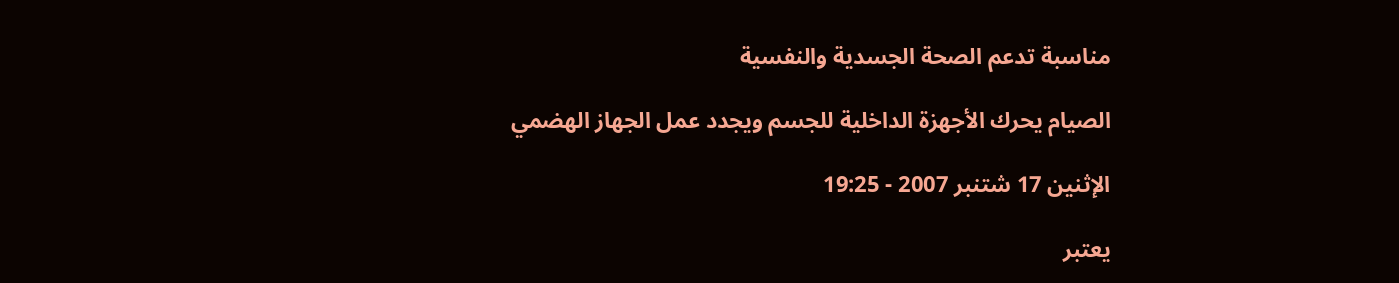مناسبة تدعم الصحة الجسدية والنفسية

الصيام يحرك الأجهزة الداخلية للجسم ويجدد عمل الجهاز الهضمي

الإثنين 17 شتنبر 2007 - 19:25

يعتبر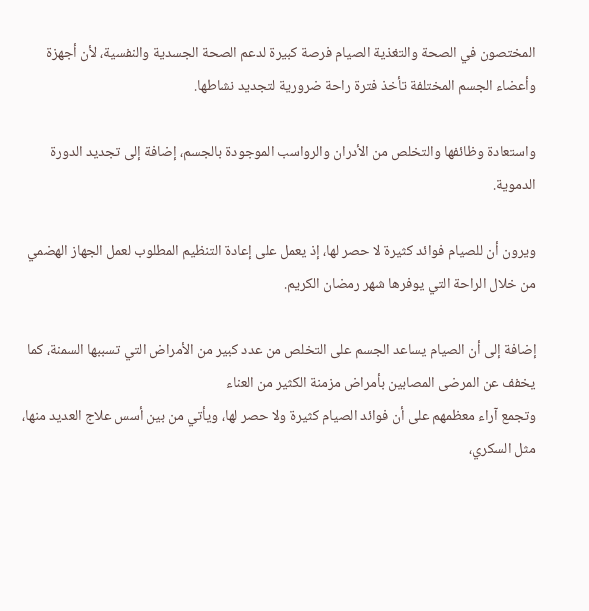المختصون في الصحة والتغذية الصيام فرصة كبيرة لدعم الصحة الجسدية والنفسية، لأن أجهزة وأعضاء الجسم المختلفة تأخذ فترة راحة ضرورية لتجديد نشاطها.

واستعادة وظائفها والتخلص من الأدران والرواسب الموجودة بالجسم، إضافة إلى تجديد الدورة الدموية.

ويرون أن للصيام فوائد كثيرة لا حصر لها، إذ يعمل على إعادة التنظيم المطلوب لعمل الجهاز الهضمي من خلال الراحة التي يوفرها شهر رمضان الكريم.

إضافة إلى أن الصيام يساعد الجسم على التخلص من عدد كبير من الأمراض التي تسببها السمنة، كما يخفف عن المرضى المصابين بأمراض مزمنة الكثير من العناء
وتجمع آراء معظمهم على أن فوائد الصيام كثيرة ولا حصر لها، ويأتي من بين أسس علاج العديد منها، مثل السكري،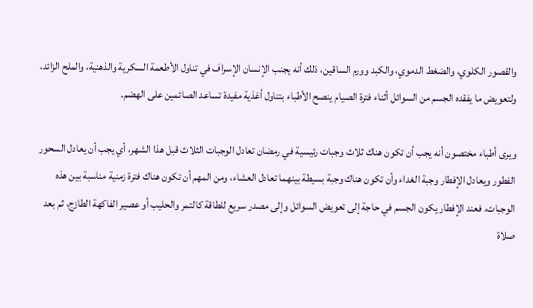والقصور الكلوي، والضغط الدموي، والكبد وورم الساقين، ذلك أنه يجنب الإنسان الإسراف في تناول الأطعمة السكرية والذهنية، والملح الزائد، ولتعويض ما يفقده الجسم من السوائل أثناء فترة الصيام ينصح الأطباء بتناول أغذية مفيدة تساعد الصائمين على الهضم.

ويرى أطباء مختصون أنه يجب أن تكون هناك ثلاث وجبات رئيسية في رمضان تعادل الوجبات الثلاث قبل هذا الشهر، أي يجب أن يعادل السحور الفطور ويعادل الإفطار وجبة الغداء وأن تكون هناك وجبة بسيطة بينهما تعادل العشاء، ومن المهم أن تكون هناك فترة زمنية مناسبة بين هذه الوجبات، فعند الإفطار يكون الجسم في حاجة إلى تعويض السوائل وإلى مصدر سريع للطاقة كالتمر والحليب أو عصير الفاكهة الطازج، ثم بعد صلاة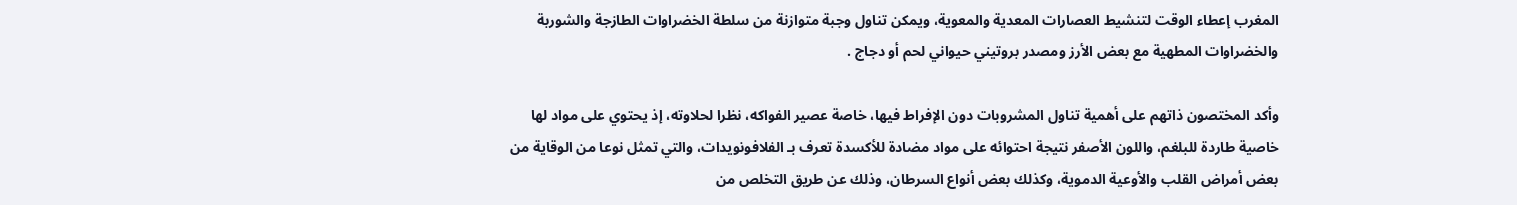المغرب إعطاء الوقت لتنشيط العصارات المعدية والمعوية، ويمكن تناول وجبة متوازنة من سلطة الخضراوات الطازجة والشوربة والخضراوات المطهية مع بعض الأرز ومصدر بروتيني حيواني لحم أو دجاج .

وأكد المختصون ذاتهم على أهمية تناول المشروبات دون الإفراط فيها، خاصة عصير الفواكه، نظرا لحلاوته، إذ يحتوي على مواد لها خاصية طاردة للبلغم، واللون الأصفر نتيجة احتوائه على مواد مضادة للأكسدة تعرف بـ الفلافونويدات، والتي تمثل نوعا من الوقاية من بعض أمراض القلب والأوعية الدموية، وكذلك بعض أنواع السرطان، وذلك عن طريق التخلص من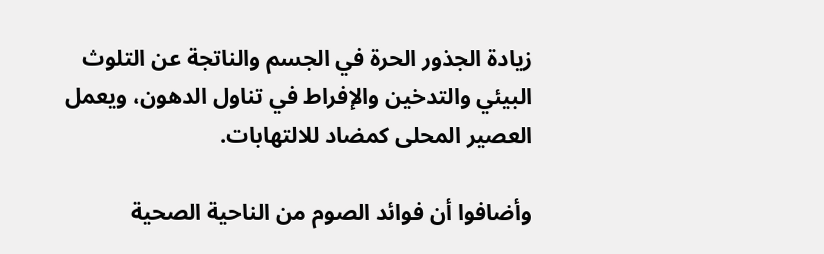زيادة الجذور الحرة في الجسم والناتجة عن التلوث البيئي والتدخين والإفراط في تناول الدهون، ويعمل العصير المحلى كمضاد للالتهابات.

وأضافوا أن فوائد الصوم من الناحية الصحية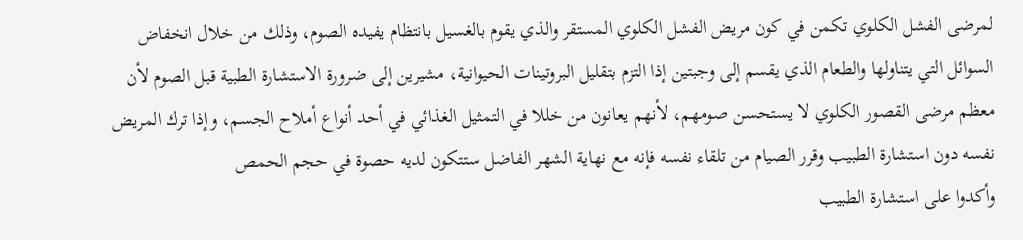لمرضى الفشل الكلوي تكمن في كون مريض الفشل الكلوي المستقر والذي يقوم بالغسيل بانتظام يفيده الصوم، وذلك من خلال انخفاض السوائل التي يتناولها والطعام الذي يقسم إلى وجبتين إذا التزم بتقليل البروتينات الحيوانية، مشيرين إلى ضرورة الاستشارة الطبية قبل الصوم لأن معظم مرضى القصور الكلوي لا يستحسن صومهم، لأنهم يعانون من خللا في التمثيل الغذائي في أحد أنواع أملاح الجسم، وإذا ترك المريض نفسه دون استشارة الطبيب وقرر الصيام من تلقاء نفسه فإنه مع نهاية الشهر الفاضل ستتكون لديه حصوة في حجم الحمص
وأكدوا على استشارة الطبيب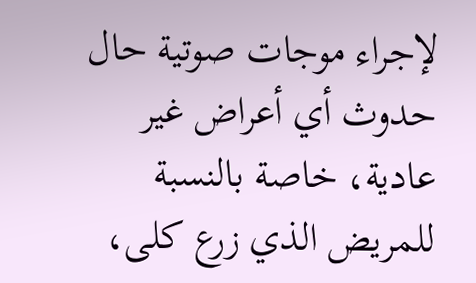لإجراء موجات صوتية حال حدوث أي أعراض غير عادية، خاصة بالنسبة للمريض الذي زرع كلى،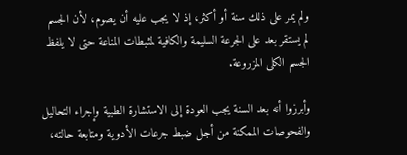ولم يمر على ذلك سنة أو أكثر، إذ لا يجب عليه أن يصوم، لأن الجسم لم يستقر بعد على الجرعة السليمة والكافية لمثبطات المناعة حتى لا يلفظ الجسم الكلى المزروعة.

وأبرزوا أنه بعد السنة يجب العودة إلى الاستشارة الطبية وإجراء التحاليل والفحوصات الممكنة من أجل ضبط جرعات الأدوية ومتابعة حالته،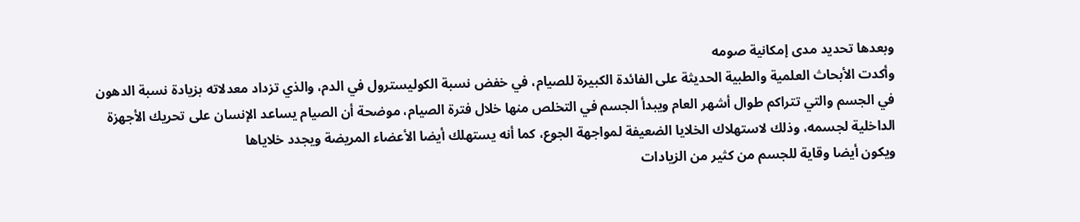وبعدها تحديد مدى إمكانية صومه
وأكدت الأبحاث العلمية والطبية الحديثة على الفائدة الكبيرة للصيام، في خفض نسبة الكوليسترول في الدم، والذي تزداد معدلاته بزيادة نسبة الدهون في الجسم والتي تتراكم طوال أشهر العام ويبدأ الجسم في التخلص منها خلال فترة الصيام، موضحة أن الصيام يساعد الإنسان على تحريك الأجهزة الداخلية لجسمه، وذلك لاستهلاك الخلايا الضعيفة لمواجهة الجوع، كما أنه يستهلك أيضا الأعضاء المريضة ويجدد خلاياها
ويكون أيضا وقاية للجسم من كثير من الزيادات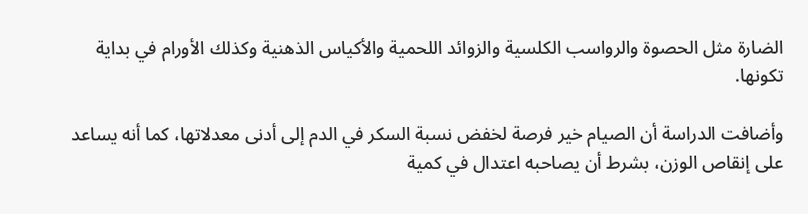الضارة مثل الحصوة والرواسب الكلسية والزوائد اللحمية والأكياس الذهنية وكذلك الأورام في بداية تكونها.

وأضافت الدراسة أن الصيام خير فرصة لخفض نسبة السكر في الدم إلى أدنى معدلاتها، كما أنه يساعد على إنقاص الوزن، بشرط أن يصاحبه اعتدال في كمية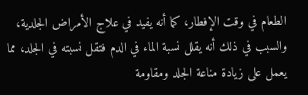الطعام في وقت الإفطار، كما أنه يفيد في علاج الأمراض الجلدية، والسبب في ذلك أنه يقلل نسبة الماء في الدم فتقل نسبته في الجلد، مما يعمل على زيادة مناعة الجلد ومقاومة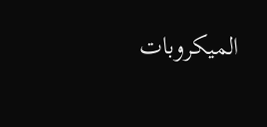الميكروبات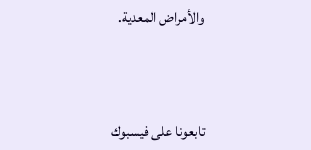والأمراض المعدية.




تابعونا على فيسبوك